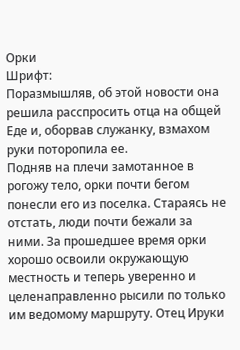Орки
Шрифт:
Поразмышляв, об этой новости она решила расспросить отца на общей Еде и, оборвав служанку, взмахом руки поторопила ее.
Подняв на плечи замотанное в рогожу тело, орки почти бегом понесли его из поселка. Стараясь не отстать, люди почти бежали за ними. За прошедшее время орки хорошо освоили окружающую местность и теперь уверенно и целенаправленно рысили по только им ведомому маршруту. Отец Ируки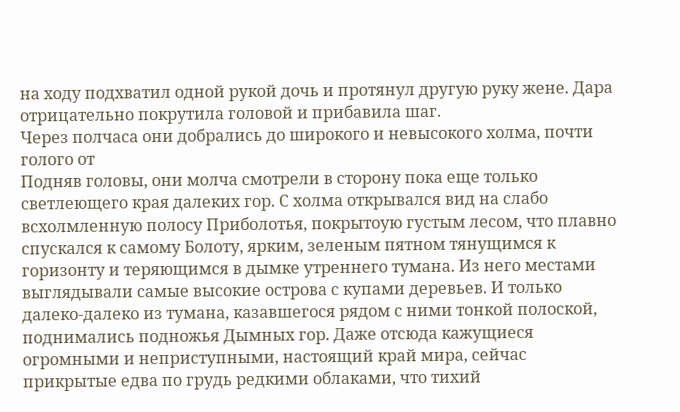на ходу подхватил одной рукой дочь и протянул другую руку жене. Дара отрицательно покрутила головой и прибавила шаг.
Через полчаса они добрались до широкого и невысокого холма, почти голого от
Подняв головы, они молча смотрели в сторону пока еще только светлеющего края далеких гор. С холма открывался вид на слабо всхолмленную полосу Приболотья, покрытоую густым лесом, что плавно спускался к самому Болоту, ярким, зеленым пятном тянущимся к горизонту и теряющимся в дымке утреннего тумана. Из него местами выглядывали самые высокие острова с купами деревьев. И только далеко-далеко из тумана, казавшегося рядом с ними тонкой полоской, поднимались подножья Дымных гор. Даже отсюда кажущиеся огромными и неприступными, настоящий край мира, сейчас прикрытые едва по грудь редкими облаками, что тихий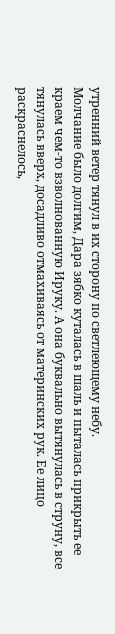утренний ветер тянул в их сторону по светлеющему небу.
Молчание было долгим, Дара зябко куталась в шаль и пыталась прикрыть ее краем чем-то взволнованную Ируку. А она буквально вытянулась в струну, все тянулась вверх, досадливо отмахиваясь от материнских рук. Ее лицо раскраснелось,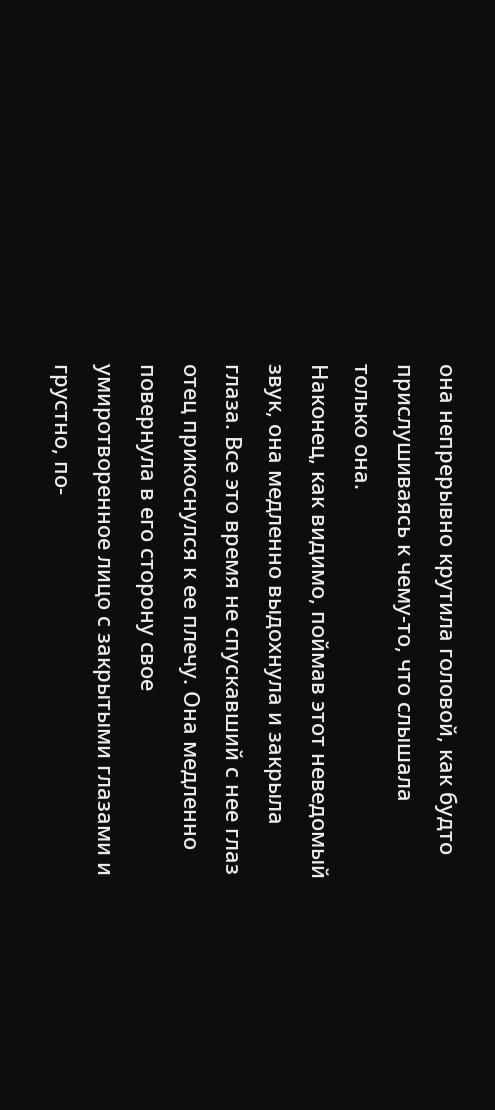она непрерывно крутила головой, как будто прислушиваясь к чему-то, что слышала только она.
Наконец, как видимо, поймав этот неведомый звук, она медленно выдохнула и закрыла глаза. Все это время не спускавший с нее глаз отец прикоснулся к ее плечу. Она медленно повернула в его сторону свое умиротворенное лицо с закрытыми глазами и грустно, по-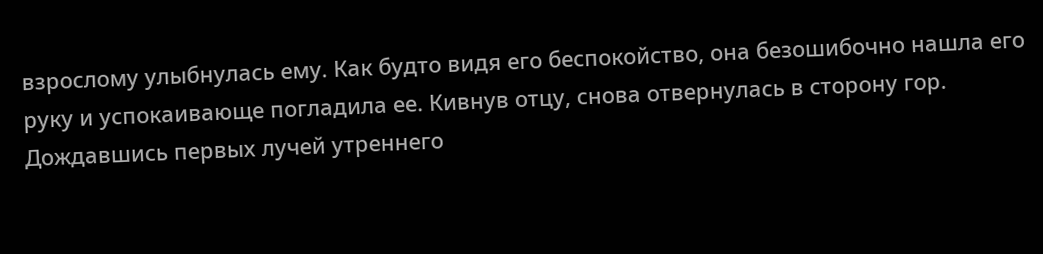взрослому улыбнулась ему. Как будто видя его беспокойство, она безошибочно нашла его руку и успокаивающе погладила ее. Кивнув отцу, снова отвернулась в сторону гор.
Дождавшись первых лучей утреннего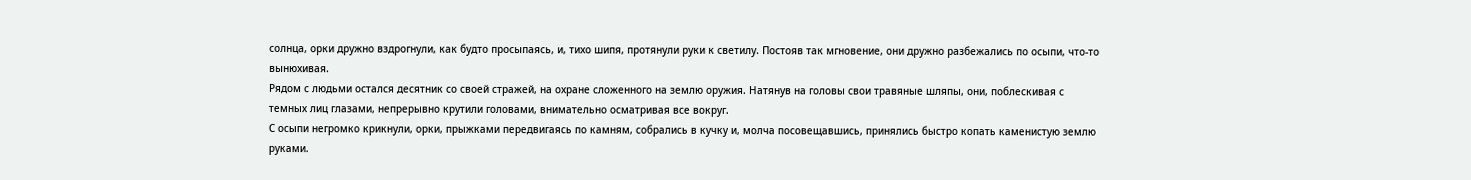солнца, орки дружно вздрогнули, как будто просыпаясь, и, тихо шипя, протянули руки к светилу. Постояв так мгновение, они дружно разбежались по осыпи, что-то вынюхивая.
Рядом с людьми остался десятник со своей стражей, на охране сложенного на землю оружия. Натянув на головы свои травяные шляпы, они, поблескивая с темных лиц глазами, непрерывно крутили головами, внимательно осматривая все вокруг.
С осыпи негромко крикнули, орки, прыжками передвигаясь по камням, собрались в кучку и, молча посовещавшись, принялись быстро копать каменистую землю руками.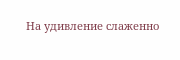На удивление слаженно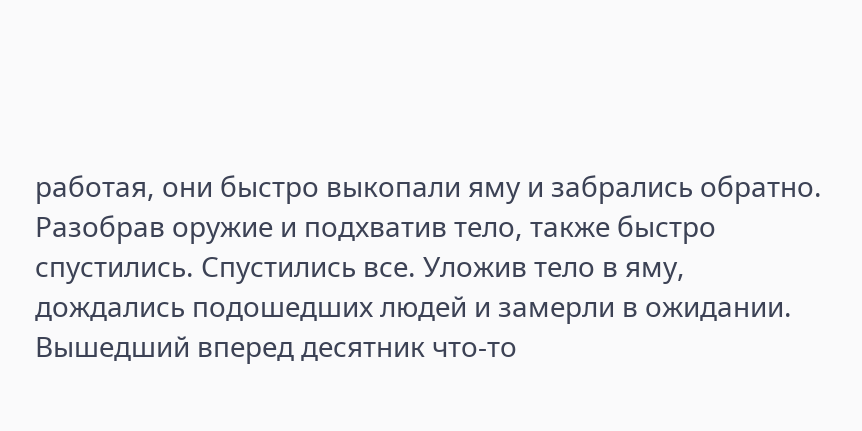работая, они быстро выкопали яму и забрались обратно. Разобрав оружие и подхватив тело, также быстро спустились. Спустились все. Уложив тело в яму, дождались подошедших людей и замерли в ожидании.
Вышедший вперед десятник что-то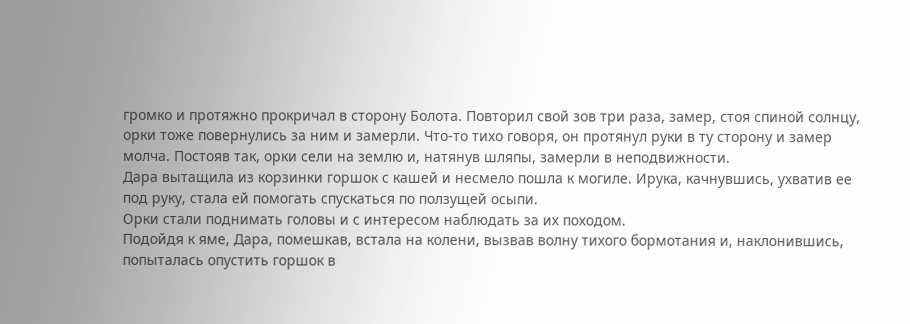громко и протяжно прокричал в сторону Болота. Повторил свой зов три раза, замер, стоя спиной солнцу, орки тоже повернулись за ним и замерли. Что-то тихо говоря, он протянул руки в ту сторону и замер молча. Постояв так, орки сели на землю и, натянув шляпы, замерли в неподвижности.
Дара вытащила из корзинки горшок с кашей и несмело пошла к могиле. Ирука, качнувшись, ухватив ее под руку, стала ей помогать спускаться по ползущей осыпи.
Орки стали поднимать головы и с интересом наблюдать за их походом.
Подойдя к яме, Дара, помешкав, встала на колени, вызвав волну тихого бормотания и, наклонившись,
попыталась опустить горшок в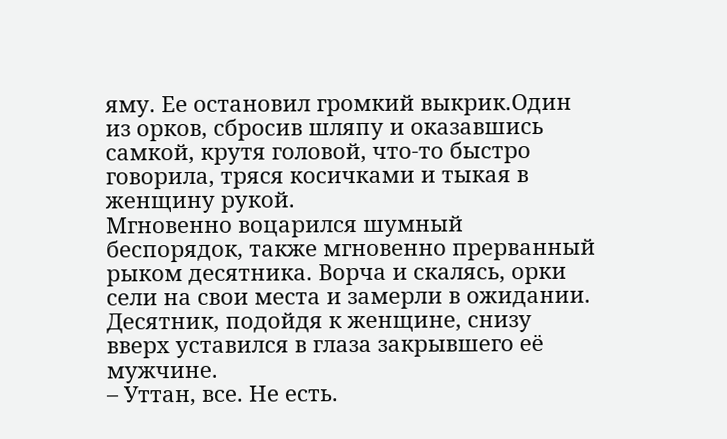яму. Ее остановил громкий выкрик.Один из орков, сбросив шляпу и оказавшись самкой, крутя головой, что-то быстро говорила, тряся косичками и тыкая в женщину рукой.
Мгновенно воцарился шумный беспорядок, также мгновенно прерванный рыком десятника. Ворча и скалясь, орки сели на свои места и замерли в ожидании. Десятник, подойдя к женщине, снизу вверх уставился в глаза закрывшего её мужчине.
– Уттан, все. Не есть.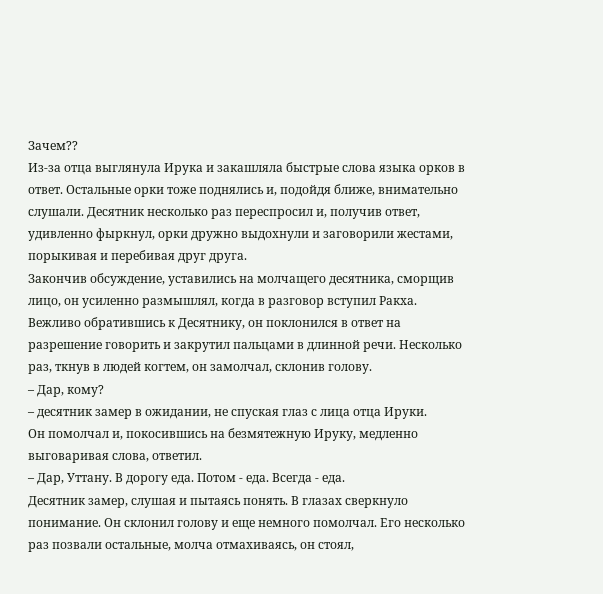Зачем??
Из-за отца выглянула Ирука и закашляла быстрые слова языка орков в ответ. Остальные орки тоже поднялись и, подойдя ближе, внимательно слушали. Десятник несколько раз переспросил и, получив ответ, удивленно фыркнул, орки дружно выдохнули и заговорили жестами, порыкивая и перебивая друг друга.
Закончив обсуждение, уставились на молчащего десятника, сморщив лицо, он усиленно размышлял, когда в разговор вступил Ракха. Вежливо обратившись к Десятнику, он поклонился в ответ на разрешение говорить и закрутил пальцами в длинной речи. Несколько раз, ткнув в людей когтем, он замолчал, склонив голову.
– Дар, кому?
– десятник замер в ожидании, не спуская глаз с лица отца Ируки.
Он помолчал и, покосившись на безмятежную Ируку, медленно выговаривая слова, ответил.
– Дар, Уттану. В дорогу еда. Потом - еда. Всегда - еда.
Десятник замер, слушая и пытаясь понять. В глазах сверкнуло понимание. Он склонил голову и еще немного помолчал. Его несколько раз позвали остальные, молча отмахиваясь, он стоял,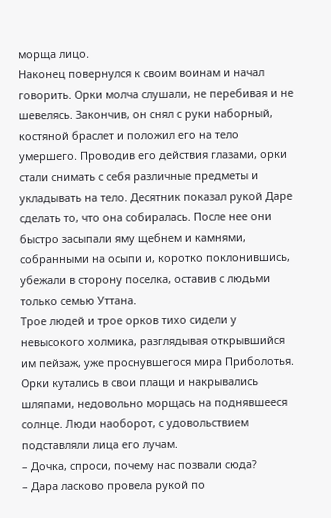морща лицо.
Наконец повернулся к своим воинам и начал говорить. Орки молча слушали, не перебивая и не шевелясь. Закончив, он снял с руки наборный, костяной браслет и положил его на тело умершего. Проводив его действия глазами, орки стали снимать с себя различные предметы и укладывать на тело. Десятник показал рукой Даре сделать то, что она собиралась. После нее они быстро засыпали яму щебнем и камнями, собранными на осыпи и, коротко поклонившись, убежали в сторону поселка, оставив с людьми только семью Уттана.
Трое людей и трое орков тихо сидели у невысокого холмика, разглядывая открывшийся им пейзаж, уже проснувшегося мира Приболотья. Орки кутались в свои плащи и накрывались шляпами, недовольно морщась на поднявшееся солнце. Люди наоборот, с удовольствием подставляли лица его лучам.
– Дочка, спроси, почему нас позвали сюда?
– Дара ласково провела рукой по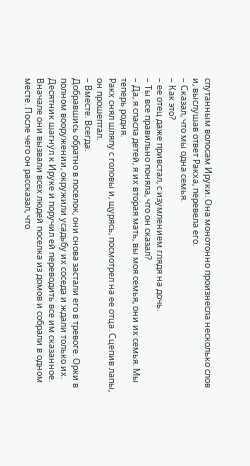спутанным волосам Ируки. Она монотонно произнесла несколько слов и, выслушав ответ Ракха, перевела его.
– Сказал, что мы одна семья.
– Как это?
– ее отец даже привстал, с изумлением глядя на дочь.
– Ты все правильно поняла, что он сказал?
– Да, я спасла детей, я их вторая мать, вы моя семья, они их семья. Мы теперь родня.
Ракх снял шляпу с головы и, щурясь, посмотрел на ее отца. Сцепив лапы, он прошептал.
– Вместе. Всегда.
Добравшись обратно в поселок, они снова застали его в тревоге. Орки в полном вооружении, окружили усадьбу их соседа и ждали только их.
Десятник шагнул к Ируке и поручил ей переводить все им сказанное. Вначале они вызвали всех людей поселка из домов и собрали в одном месте. После чего он рассказал, что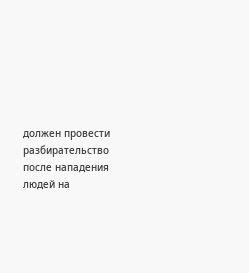должен провести разбирательство после нападения людей на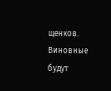щенков. Виновные будут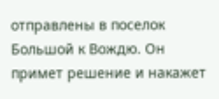отправлены в поселок Большой к Вождю. Он примет решение и накажет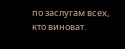по заслугам всех, кто виноват.